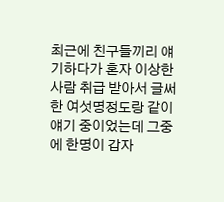최근에 친구들끼리 얘기하다가 혼자 이상한 사람 취급 받아서 글써
한 여섯명정도랑 같이 얘기 중이었는데 그중에 한명이 갑자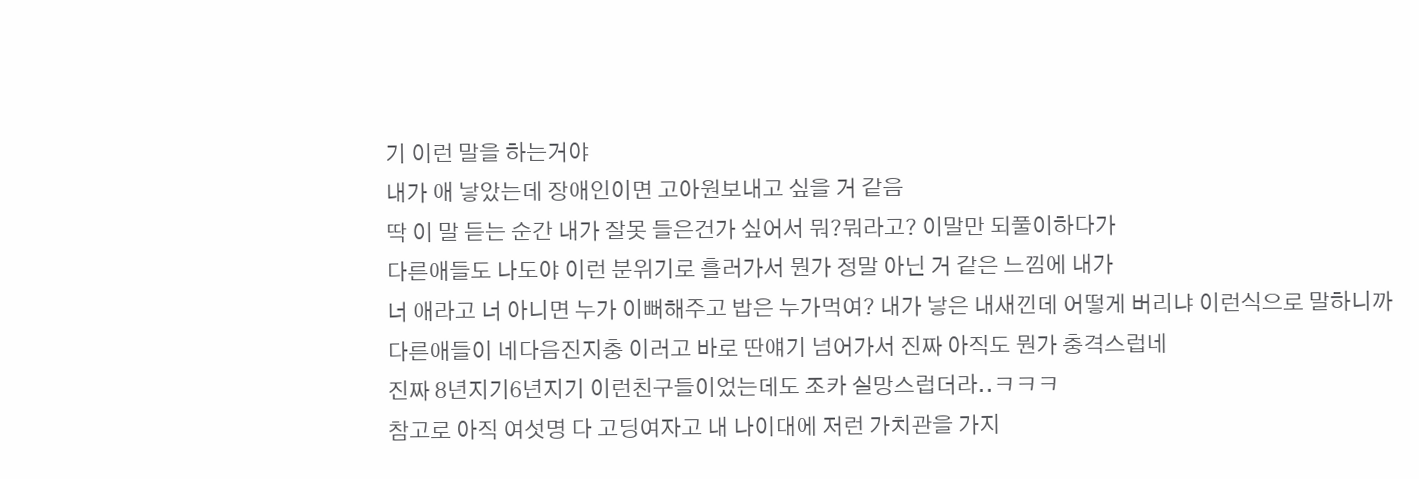기 이런 말을 하는거야
내가 애 낳았는데 장애인이면 고아원보내고 싶을 거 같음
딱 이 말 듣는 순간 내가 잘못 들은건가 싶어서 뭐?뭐라고? 이말만 되풀이하다가
다른애들도 나도야 이런 분위기로 흘러가서 뭔가 정말 아닌 거 같은 느낌에 내가
너 애라고 너 아니면 누가 이뻐해주고 밥은 누가먹여? 내가 낳은 내새낀데 어떻게 버리냐 이런식으로 말하니까
다른애들이 네다음진지충 이러고 바로 딴얘기 넘어가서 진짜 아직도 뭔가 충격스럽네
진짜 8년지기6년지기 이런친구들이었는데도 조카 실망스럽더라..ㅋㅋㅋ
참고로 아직 여섯명 다 고딩여자고 내 나이대에 저런 가치관을 가지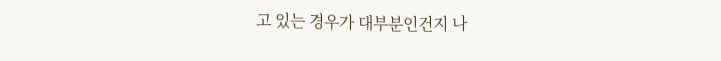고 있는 경우가 대부분인건지 나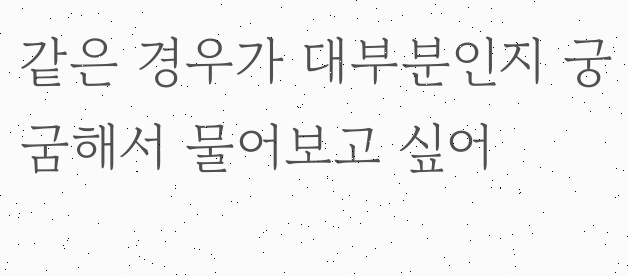같은 경우가 대부분인지 궁굼해서 물어보고 싶어